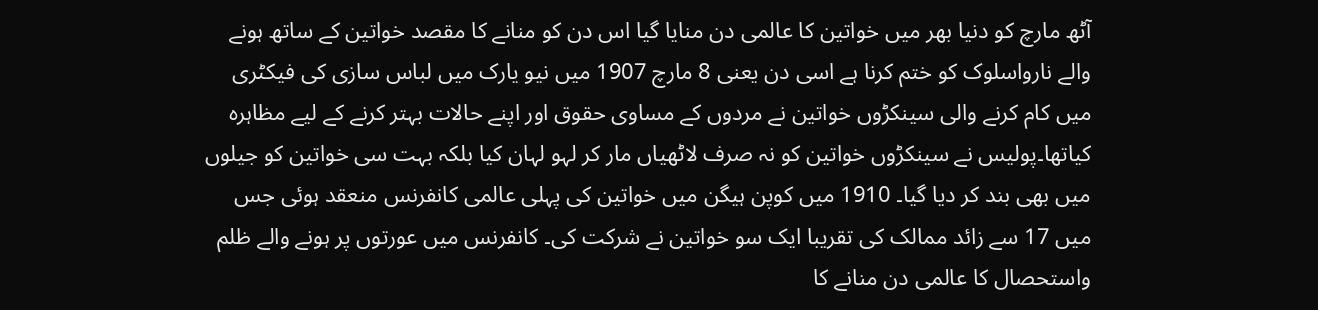آٹھ مارچ کو دنیا بھر میں خواتین کا عالمی دن منایا گیا اس دن کو منانے کا مقصد خواتین کے ساتھ ہونے والے نارواسلوک کو ختم کرنا ہے اسی دن یعنی 8 مارچ 1907 میں نیو یارک میں لباس سازی کی فیکٹری میں کام کرنے والی سینکڑوں خواتین نے مردوں کے مساوی حقوق اور اپنے حالات بہتر کرنے کے لیے مظاہرہ کیاتھا۔پولیس نے سینکڑوں خواتین کو نہ صرف لاٹھیاں مار کر لہو لہان کیا بلکہ بہت سی خواتین کو جیلوں میں بھی بند کر دیا گیا۔ 1910 میں کوپن ہیگن میں خواتین کی پہلی عالمی کانفرنس منعقد ہوئی جس میں 17 سے زائد ممالک کی تقریبا ایک سو خواتین نے شرکت کی۔ کانفرنس میں عورتوں پر ہونے والے ظلم واستحصال کا عالمی دن منانے کا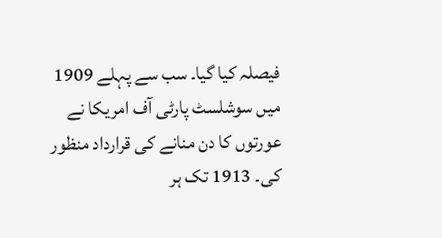فیصلہ کیا گیا۔ سب سے پہلے 1909 میں سوشلسٹ پارٹی آف امریکا نے عورتوں کا دن منانے کی قرارداد منظور کی۔ 1913 تک ہر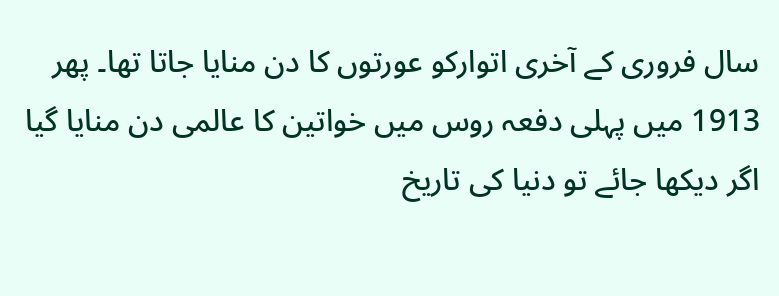سال فروری کے آخری اتوارکو عورتوں کا دن منایا جاتا تھا۔ پھر 1913 میں پہلی دفعہ روس میں خواتین کا عالمی دن منایا گیا اگر دیکھا جائے تو دنیا کی تاریخ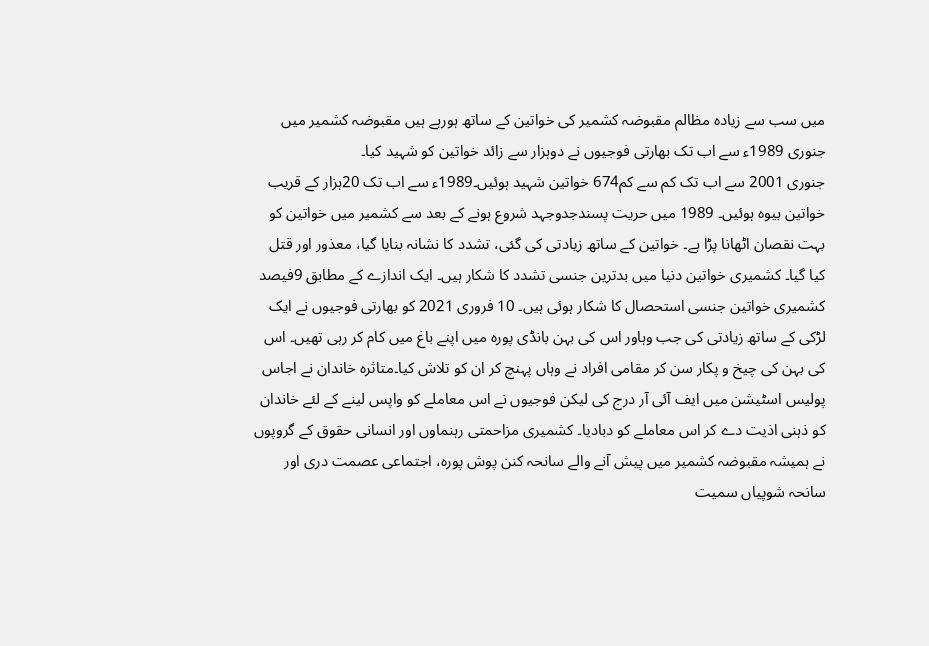میں سب سے زیادہ مظالم مقبوضہ کشمیر کی خواتین کے ساتھ ہورہے ہیں مقبوضہ کشمیر میں جنوری 1989ء سے اب تک بھارتی فوجیوں نے دوہزار سے زائد خواتین کو شہید کیا۔
جنوری 2001 سے اب تک کم سے کم674 خواتین شہید ہوئیں۔1989ء سے اب تک 20ہزار کے قریب خواتین بیوہ ہوئیں۔ 1989 میں حریت پسندجدوجہد شروع ہونے کے بعد سے کشمیر میں خواتین کو بہت نقصان اٹھانا پڑا ہے۔ خواتین کے ساتھ زیادتی کی گئی، تشدد کا نشانہ بنایا گیا، معذور اور قتل کیا گیا۔ کشمیری خواتین دنیا میں بدترین جنسی تشدد کا شکار ہیں۔ ایک اندازے کے مطابق 9فیصد کشمیری خواتین جنسی استحصال کا شکار ہوئی ہیں۔ 10 فروری 2021 کو بھارتی فوجیوں نے ایک لڑکی کے ساتھ زیادتی کی جب وہاور اس کی بہن بانڈی پورہ میں اپنے باغ میں کام کر رہی تھیں۔ اس کی بہن کی چیخ و پکار سن کر مقامی افراد نے وہاں پہنچ کر ان کو تلاش کیا۔متاثرہ خاندان نے اجاس پولیس اسٹیشن میں ایف آئی آر درج کی لیکن فوجیوں نے اس معاملے کو واپس لینے کے لئے خاندان کو ذہنی اذیت دے کر اس معاملے کو دبادیا۔ کشمیری مزاحمتی رہنماوں اور انسانی حقوق کے گروپوں نے ہمیشہ مقبوضہ کشمیر میں پیش آنے والے سانحہ کنن پوش پورہ، اجتماعی عصمت دری اور سانحہ شوپیاں سمیت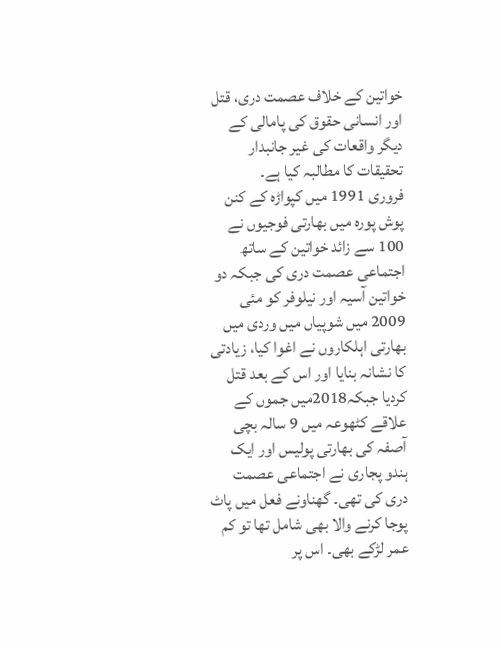خواتین کے خلاف عصمت دری، قتل اور انسانی حقوق کی پامالی کے دیگر واقعات کی غیر جانبدار تحقیقات کا مطالبہ کیا ہے۔
فروری 1991 میں کپواڑہ کے کنن پوش پورہ میں بھارتی فوجیوں نے 100 سے زائد خواتین کے ساتھ اجتماعی عصمت دری کی جبکہ دو خواتین آسیہ اور نیلوفر کو مئی 2009 میں شوپیاں میں وردی میں بھارتی اہلکاروں نے اغوا کیا، زیادتی کا نشانہ بنایا اور اس کے بعد قتل کردیا جبکہ2018میں جموں کے علاقے کٹھوعہ میں 9 سالہ بچی آصفہ کی بھارتی پولیس اور ایک ہندو پجاری نے اجتماعی عصمت دری کی تھی۔ گھناونے فعل میں پاٹ پوجا کرنے والا بھی شامل تھا تو کم عمر لڑکے بھی۔ اس پر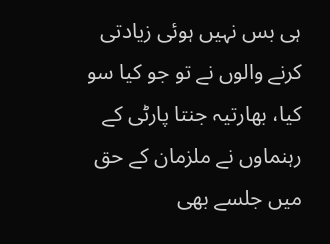ہی بس نہیں ہوئی زیادتی کرنے والوں نے تو جو کیا سو کیا، بھارتیہ جنتا پارٹی کے رہنماوں نے ملزمان کے حق میں جلسے بھی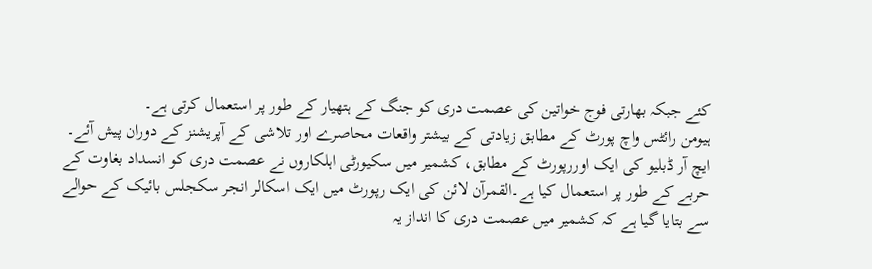کئے جبکہ بھارتی فوج خواتین کی عصمت دری کو جنگ کے ہتھیار کے طور پر استعمال کرتی ہے۔
ہیومن رائٹس واچ پورٹ کے مطابق زیادتی کے بیشتر واقعات محاصرے اور تلاشی کے آپریشنز کے دوران پیش آئے۔ ایچ آر ڈبلیو کی ایک اوررپورٹ کے مطابق، کشمیر میں سکیورٹی اہلکاروں نے عصمت دری کو انسداد بغاوت کے حربے کے طور پر استعمال کیا ہے۔القمرآن لائن کی ایک رپورٹ میں ایک اسکالر انجر سکجلس بائیک کے حوالے سے بتایا گیا ہے کہ کشمیر میں عصمت دری کا انداز یہ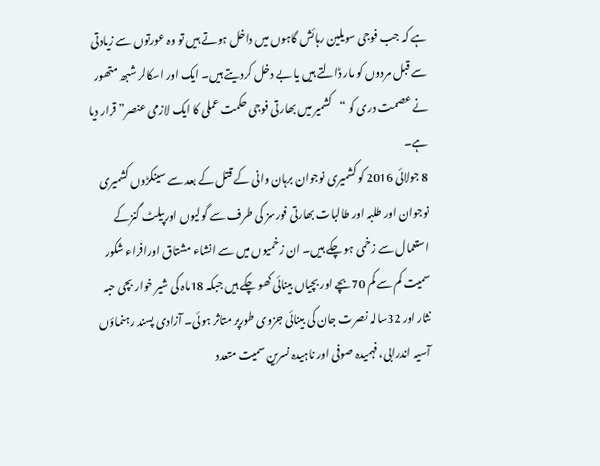ہے کہ جب فوجی سویلین رہائش گاہوں میں داخل ہوتے ہیں تو وہ عورتوں سے زیادتی سے قبل مردوں کو مار ڈالتے ہیں یا بے دخل کردیتے ہیں۔ ایک اور اسکالر شبھ متھور نے عصمت دری کو “کشمیر میں بھارتی فوجی حکمت عملی کا ایک لازمی عنصر” قرار دیا ہے۔
8 جولائی 2016 کو کشمیری نوجوان برہان وانی کے قتل کے بعد سے سینکڑوں کشمیری نوجوان اور طلبہ اور طالبات بھارتی فورسز کی طرف سے گولیوں اورپیلٹ گنزکے استعمال سے زخمی ہو چکے ہیں۔ ان زخمیوں میں سے انشاء مشتاق اورافراء شکور سمیت کم سے کم 70بچے اور بچیاں بینائی کھو چکے ہیں جبکہ 18ماہ کی شیر خوار بچی حبہ نثار اور 32سالہ نصرت جان کی بینائی جزوی طورپر متاثر ہوئی۔ آزادی پسند رہنماؤں آسیہ اندرابی، فہمیدہ صوفی اور ناہیدہ نسرین سمیت متعدد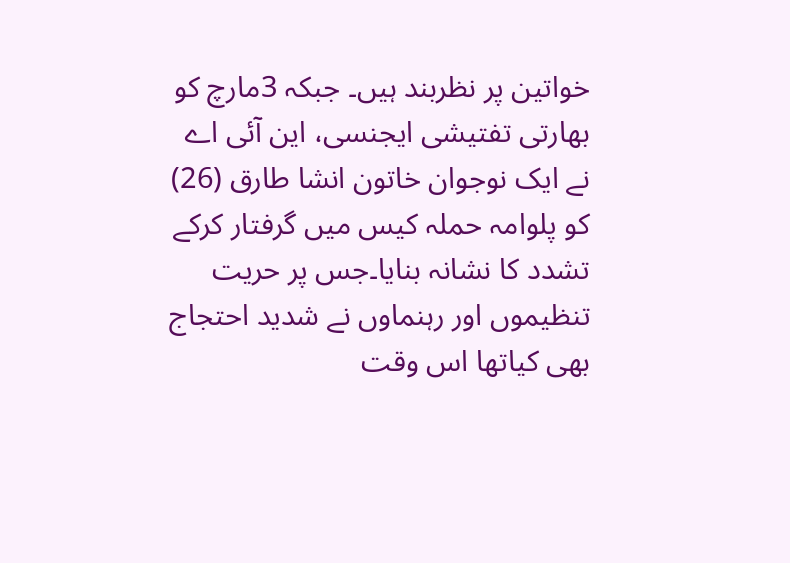خواتین پر نظربند ہیں۔ جبکہ 3مارچ کو بھارتی تفتیشی ایجنسی، این آئی اے نے ایک نوجوان خاتون انشا طارق (26) کو پلوامہ حملہ کیس میں گرفتار کرکے تشدد کا نشانہ بنایا۔جس پر حریت تنظیموں اور رہنماوں نے شدید احتجاج بھی کیاتھا اس وقت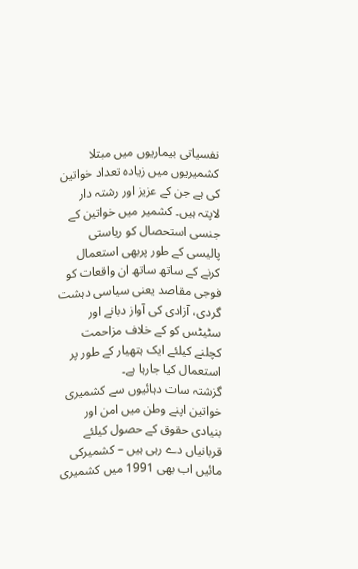نفسیاتی بیماریوں میں مبتلا کشمیریوں میں زیادہ تعداد خواتین کی ہے جن کے عزیز اور رشتہ دار لاپتہ ہیں۔ کشمیر میں خواتین کے جنسی استحصال کو ریاستی پالیسی کے طور پربھی استعمال کرنے کے ساتھ ساتھ ان واقعات کو فوجی مقاصد یعنی سیاسی دہشت گردی، آزادی کی آواز دبانے اور سٹیٹس کو کے خلاف مزاحمت کچلنے کیلئے ایک ہتھیار کے طور پر استعمال کیا جارہا ہے۔
گزشتہ سات دہائیوں سے کشمیری خواتین اپنے وطن میں امن اور بنیادی حقوق کے حصول کیلئے قربانیاں دے رہی ہیں – کشمیرکی مائیں اب بھی 1991 میں کشمیری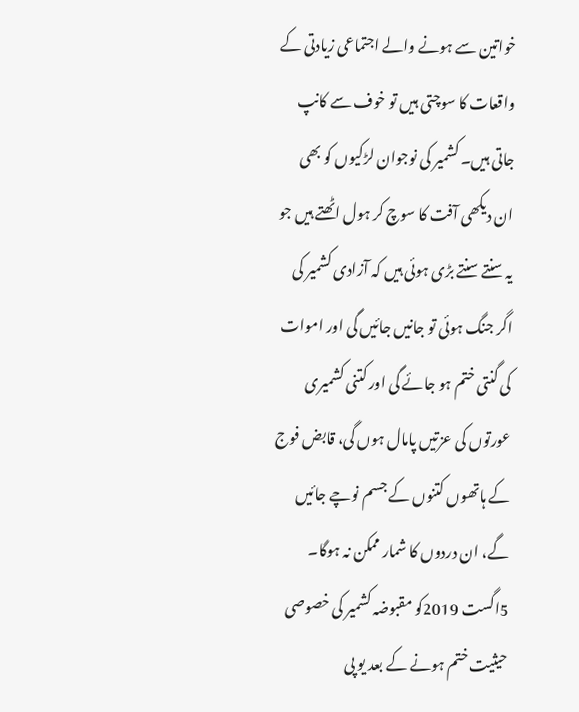خواتین سے ہونے والے اجتماعی زیادتی کے واقعات کا سوچتی ہیں تو خوف سے کانپ جاتی ہیں۔ کشمیر کی نوجوان لڑکیوں کو بھی ان دیکھی آفت کا سوچ کر ہول اٹھتے ہیں جو یہ سنتے سنتے بڑی ہوئی ہیں کہ آزادی کشمیر کی اگر جنگ ہوئی تو جانیں جائیں گی اور اموات کی گنتی ختم ہو جائے گی اور کتنی کشمیری عورتوں کی عزتیں پامال ہوں گی، قابض فوج کے ہاتھوں کتنوں کے جسم نوچے جائیں گے، ان دردوں کا شمار ممکن نہ ہوگا۔ 5اگست 2019کو مقبوضہ کشمیر کی خصوصی حیثیت ختم ہونے کے بعد یو پی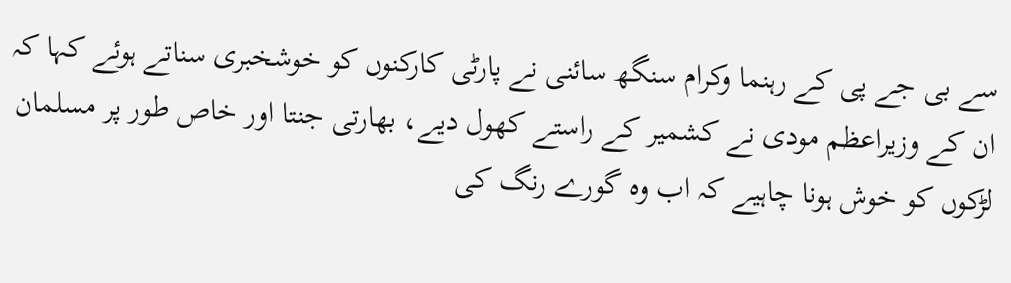سے بی جے پی کے رہنما وکرام سنگھ سائنی نے پارٹی کارکنوں کو خوشخبری سناتے ہوئے کہا کہ ان کے وزیراعظم مودی نے کشمیر کے راستے کھول دیے، بھارتی جنتا اور خاص طور پر مسلمان لڑکوں کو خوش ہونا چاہیے کہ اب وہ گورے رنگ کی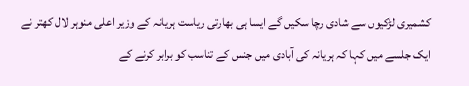کشمیری لڑکیوں سے شادی رچا سکیں گے ایسا ہی بھارتی ریاست ہریانہ کے وزیر اعلی منوہر لال کھتر نے ایک جلسے میں کہا کہ ہریانہ کی آبادی میں جنس کے تناسب کو برابر کرنے کے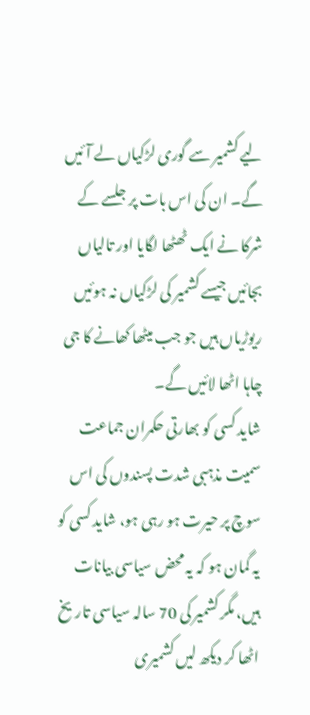لیے کشمیر سے گوری لڑکیاں لے آئیں گے۔ ان کی اس بات پر جلسے کے شرکا نے ایک ٹھٹھا لگایا اور تالیاں بجائیں جیسے کشمیر کی لڑکیاں نہ ہوئیں ریوڑیاں ہیں جو جب میٹھا کھانے کا جی چاہا اٹھا لائیں گے۔
شاید کسی کو بھارتی حکمران جماعت سمیت مذہبی شدت پسندوں کی اس سوچ پر حیرت ہو رہی ہو، شاید کسی کو یہ گمان ہو کہ یہ محض سیاسی بیانات ہیں، مگر کشمیر کی 70 سالہ سیاسی تاریخ اٹھا کر دیکھ لیں کشمیری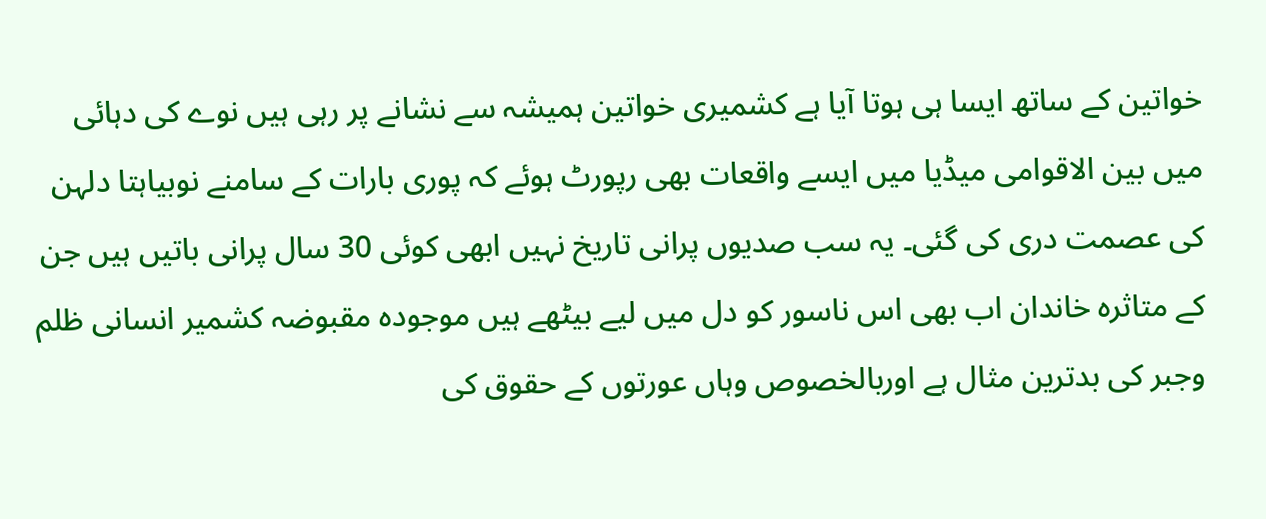خواتین کے ساتھ ایسا ہی ہوتا آیا ہے کشمیری خواتین ہمیشہ سے نشانے پر رہی ہیں نوے کی دہائی میں بین الاقوامی میڈیا میں ایسے واقعات بھی رپورٹ ہوئے کہ پوری بارات کے سامنے نوبیاہتا دلہن کی عصمت دری کی گئی۔ یہ سب صدیوں پرانی تاریخ نہیں ابھی کوئی 30 سال پرانی باتیں ہیں جن کے متاثرہ خاندان اب بھی اس ناسور کو دل میں لیے بیٹھے ہیں موجودہ مقبوضہ کشمیر انسانی ظلم وجبر کی بدترین مثال ہے اوربالخصوص وہاں عورتوں کے حقوق کی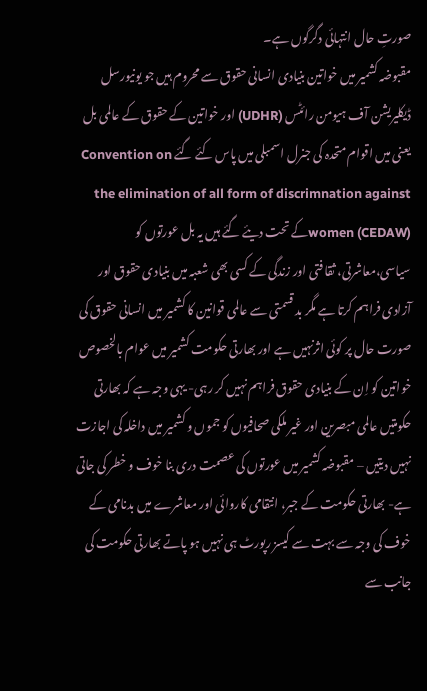صورتِ حال انتہائی دگرگوں ہے۔
مقبوضہ کشمیر میں خواتین بنیادی انسانی حقوق سے محروم ہیں جو یونیورسل ڈیکلیریشن آف ہیومن رائٹس (UDHR) اور خواتین کے حقوق کے عالمی بل یعنی میں اقوام متحدہ کی جنرل اسمبلی میں پاس کئے گئے Convention on the elimination of all form of discrimnation against women (CEDAW)کے تحت دیئے گئے ہیں یہ بل عورتوں کو سیاسی،معاشرتی، ثقا فتی اور زندگی کے کسی بھی شعبہ میں بنیادی حقوق اور آزادی فراہم کرتا ہے مگر بد قسمتی سے عالمی قوانین کا کشمیر میں انسانی حقوق کی صورت حال پر کوئی اثرنہیں ہے اور بھارتی حکومت کشمیر میں عوام بالخصوص خواتین کو اِن کے بنیادی حقوق فراہم نہیں کر رہی- یہی وجہ ہے کہ بھارتی حکومتیں عالمی مبصرین اور غیر ملکی صحافیوں کو جموں و کشمیر میں داخلہ کی اجازت نہیں دیتیں – مقبوضہ کشمیر میں عورتوں کی عصمت دری بنا خوف و خطر کی جاتی ہے- بھارتی حکومت کے جبر، انتقامی کاروائی اور معاشرے میں بدنامی کے خوف کی وجہ سے بہت سے کیسز رپورٹ ہی نہیں ہو پاتے بھارتی حکومت کی جانب سے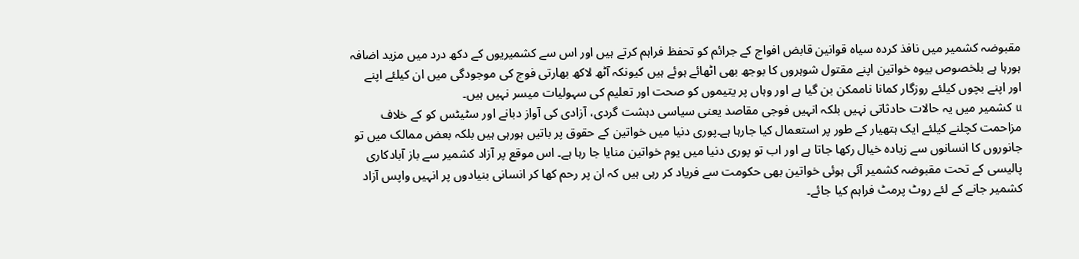مقبوضہ کشمیر میں نافذ کردہ سیاہ قوانین قابض افواج کے جرائم کو تحفظ فراہم کرتے ہیں اور اس سے کشمیریوں کے دکھ درد میں مزید اضافہ ہورہا ہے بلخصوص بیوہ خواتین اپنے مقتول شوہروں کا بوجھ بھی اٹھائے ہوئے ہیں کیونکہ آٹھ لاکھ بھارتی فوج کی موجودگی میں ان کیلئے اپنے اور اپنے بچوں کیلئے روزگار کمانا ناممکن بن گیا ہے اور وہاں پر یتیموں کو صحت اور تعلیم کی سہولیات میسر نہیں ہیں۔
u کشمیر میں یہ حالات حادثاتی نہیں بلکہ انہیں فوجی مقاصد یعنی سیاسی دہشت گردی، آزادی کی آواز دبانے اور سٹیٹس کو کے خلاف مزاحمت کچلنے کیلئے ایک ہتھیار کے طور پر استعمال کیا جارہا ہے۔پوری دنیا میں خواتین کے حقوق پر باتیں ہورہی ہیں بلکہ بعض ممالک میں تو جانوروں کا انسانوں سے زیادہ خیال رکھا جاتا ہے اور اب تو پوری دنیا میں یوم خواتین منایا جا رہا ہے۔ اس موقع پر آزاد کشمیر سے باز آبادکاری پالیسی کے تحت مقبوضہ کشمیر آئی ہوئی خواتین بھی حکومت سے فریاد کر رہی ہیں کہ ان پر رحم کھا کر انسانی بنیادوں پر انہیں واپس آزاد کشمیر جانے کے لئے روٹ پرمٹ فراہم کیا جائے۔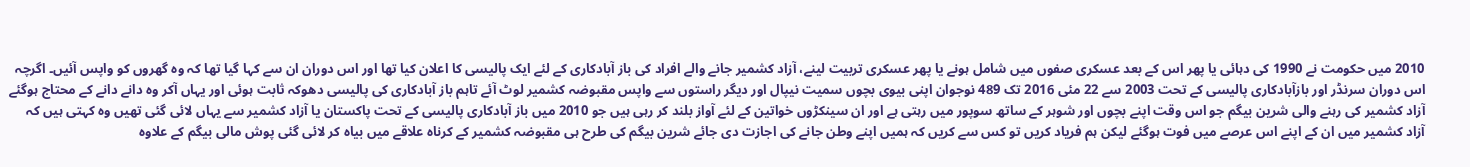2010 میں حکومت نے 1990 کی دہائی یا پھر اس کے بعد عسکری صفوں میں شامل ہونے یا پھر عسکری تربیت لینے، آزاد کشمیر جانے والے افراد کی باز آبادکاری کے لئے ایک پالیسی کا اعلان کیا تھا اور اس دوران ان سے کہا گیا تھا کہ وہ گھروں کو واپس آئیں۔ اگرچہ اس دوران سرنڈر اور بازآبادکاری پالیسی کے تحت 2003 سے 22 مئی 2016 تک 489 نوجوان اپنی بیوی بچوں سمیت نیپال اور دیگر راستوں سے واپس مقبوضہ کشمیر لوٹ آئے تاہم باز آبادکاری کی پالیسی دھوکہ ثابت ہوئی اور یہاں آکر وہ دانے دانے کے محتاج ہوگئے آزاد کشمیر کی رہنے والی شرین بیگم جو اس وقت اپنے بچوں اور شوہر کے ساتھ سوپور میں رہتی ہے اور ان سینکڑوں خواتین کے لئے آواز بلند کر رہی ہیں جو 2010 میں باز آبادکاری پالیسی کے تحت پاکستان یا آزاد کشمیر سے یہاں لائی گئی تھیں وہ کہتی ہیں کہ آزاد کشمیر میں ان کے اپنے اس عرصے میں فوت ہوگئے لیکن ہم فریاد کریں تو کس سے کریں کہ ہمیں اپنے وطن جانے کی اجازت دی جائے شرین بیگم کی طرح ہی مقبوضہ کشمیر کے کرناہ علاقے میں بیاہ کر لائی گئی پوش مالی بیگم کے علاوہ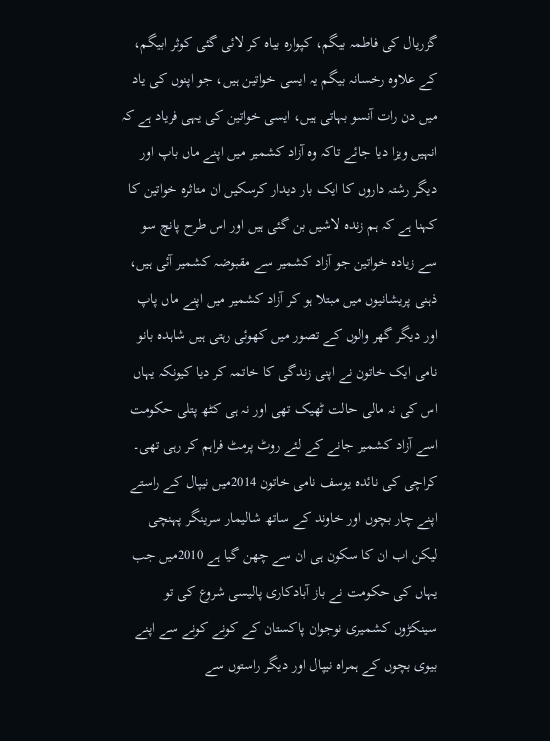گزریال کی فاطمہ بیگم، کپوارہ بیاہ کر لائی گئی کوثر ابیگم، کے علاوہ رخسانہ بیگم یہ ایسی خواتین ہیں، جو اپنوں کی یاد میں دن رات آنسو بہاتی ہیں، ایسی خواتین کی یہی فریاد ہے کہ انہیں ویزا دیا جائے تاکہ وہ آزاد کشمیر میں اپنے ماں باپ اور دیگر رشتہ داروں کا ایک بار دیدار کرسکیں ان متاثرہ خواتین کا کہنا ہے کہ ہم زندہ لاشیں بن گئی ہیں اور اس طرح پانچ سو سے زیادہ خواتین جو آزاد کشمیر سے مقبوضہ کشمیر آئی ہیں، ذہنی پریشانیوں میں مبتلا ہو کر آزاد کشمیر میں اپنے ماں پاپ اور دیگر گھر والوں کے تصور میں کھوئی رہتی ہیں شاہدہ بانو نامی ایک خاتون نے اپنی زندگی کا خاتمہ کر دیا کیونکہ یہاں اس کی نہ مالی حالت ٹھیک تھی اور نہ ہی کٹھ پتلی حکومت اسے آزاد کشمیر جانے کے لئے روٹ پرمٹ فراہم کر رہی تھی۔
کراچی کی نائدہ یوسف نامی خاتون 2014میں نیپال کے راستے اپنے چار بچوں اور خاوند کے ساتھ شالیمار سرینگر پہنچی لیکن اب ان کا سکون ہی ان سے چھن گیا ہے 2010میں جب یہاں کی حکومت نے باز آبادکاری پالیسی شروع کی تو سینکڑوں کشمیری نوجوان پاکستان کے کونے کونے سے اپنے بیوی بچوں کے ہمراہ نیپال اور دیگر راستوں سے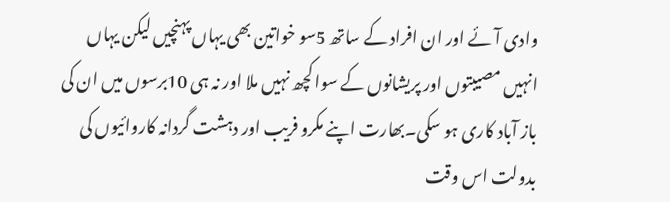وادی آئے اور ان افراد کے ساتھ 5سو خواتین بھی یہاں پہنچیں لیکن یہاں انہیں مصیبتوں اور پریشانوں کے سوا کچھ نہیں ملا اور نہ ہی 10برسوں میں ان کی باز آباد کاری ہو سکی۔بھارت اپنے مکرو فریب اور دہشت گردانہ کاروائیوں کی بدولت اس وقت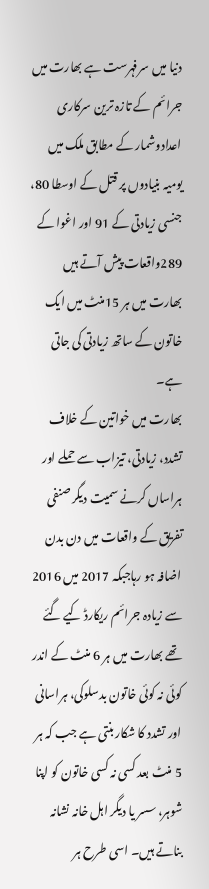دنیا میں سرفہرست ہے بھارت میں جرائم کے تازہ ترین سرکاری اعدادوشمار کے مطابق ملک میں یومیہ بنیادوں پر قتل کے اوسطا 80، جنسی زیادتی کے 91 اور اغوا کے 289واقعات پیش آتے ہیں بھارت میں ہر 15منٹ میں ایک خاتون کے ساتھ زیادتی کی جاتی ہے۔
بھارت میں خواتین کے خلاف تشدد، زیادتی، تیزاب سے حملے اور ہراساں کرنے سمیت دیگر صنفی تفریق کے واقعات میں دن بدن اضافہ ہو رہاجبکہ 2017 میں 2016 سے زیادہ جرائم ریکارڈ کیے گئے تھے بھارت میں ہر 6 منٹ کے اندر کوئی نہ کوئی خاتون بدسلوکی، ہراسانی اور تشدد کا شکار بنتی ہے جب کہ ہر 5 منٹ بعد کسی نہ کسی خاتون کو اپنا شوہر، سسر یا دیگر اہل خانہ نشانہ بناتے ہیں۔ اسی طرح ہر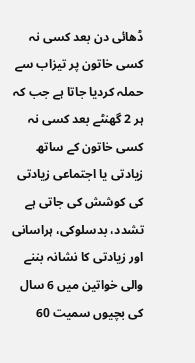ڈھائی دن بعد کسی نہ کسی خاتون پر تیزاب سے حملہ کردیا جاتا ہے جب کہ ہر 2 گھنٹے بعد کسی نہ کسی خاتون کے ساتھ زیادتی یا اجتماعی زیادتی کی کوشش کی جاتی ہے تشدد، بدسلوکی، ہراسانی اور زیادتی کا نشانہ بننے والی خواتین میں 6 سال کی بچیوں سمیت 60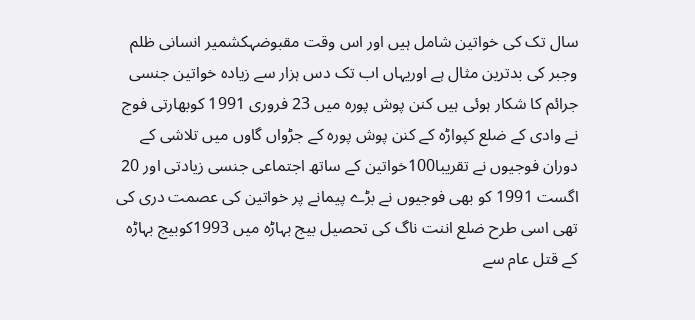سال تک کی خواتین شامل ہیں اور اس وقت مقبوضہکشمیر انسانی ظلم وجبر کی بدترین مثال ہے اوریہاں اب تک دس ہزار سے زیادہ خواتین جنسی جرائم کا شکار ہوئی ہیں کنن پوش پورہ میں 23 فروری 1991 کوبھارتی فوج نے وادی کے ضلع کپواڑہ کے کنن پوش پورہ کے جڑواں گاوں میں تلاشی کے دوران فوجیوں نے تقریبا100خواتین کے ساتھ اجتماعی جنسی زیادتی اور 20 اگست 1991 کو بھی فوجیوں نے بڑے پیمانے پر خواتین کی عصمت دری کی تھی اسی طرح ضلع اننت ناگ کی تحصیل بیج بہاڑہ میں 1993کوبیج بہاڑہ کے قتل عام سے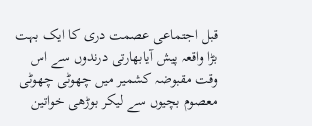قبل اجتماعی عصمت دری کا ایک بہت بڑا واقعہ پیش آیابھارتی درندوں سے اس وقت مقبوضہ کشمیر میں چھوٹی چھوٹی معصوم بچیوں سے لیکر بوڑھی خواتین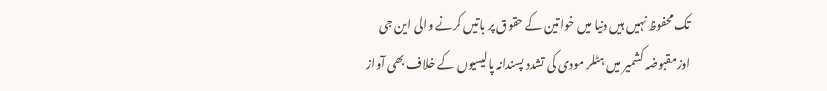تک محفوظ نہیں ہیں دنیا میں خواتین کے حقوق پر باتیں کرنے والی این جی اوزمقبوضہ کشمیر میں ہٹلر مودی کی تشدد پسندانہ پالیسیوں کے خلاف بھی آواز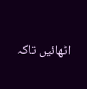اٹھائیں تاکہ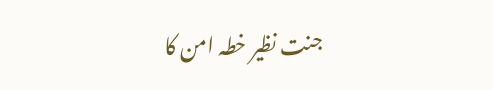جنت نظیر خطہ امن کا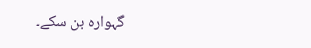گہوارہ بن سکے۔